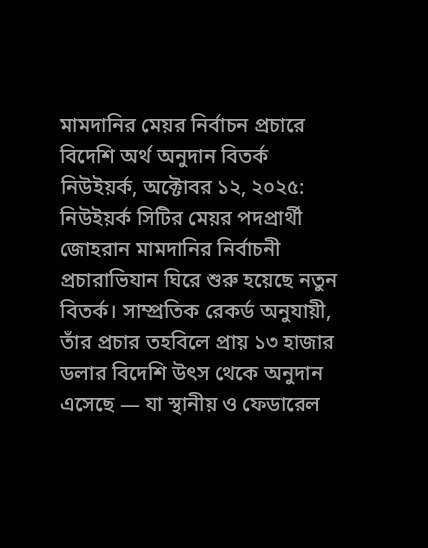মামদানির মেয়র নির্বাচন প্রচারে বিদেশি অর্থ অনুদান বিতর্ক
নিউইয়র্ক, অক্টোবর ১২, ২০২৫: নিউইয়র্ক সিটির মেয়র পদপ্রার্থী জোহরান মামদানির নির্বাচনী প্রচারাভিযান ঘিরে শুরু হয়েছে নতুন বিতর্ক। সাম্প্রতিক রেকর্ড অনুযায়ী, তাঁর প্রচার তহবিলে প্রায় ১৩ হাজার ডলার বিদেশি উৎস থেকে অনুদান এসেছে — যা স্থানীয় ও ফেডারেল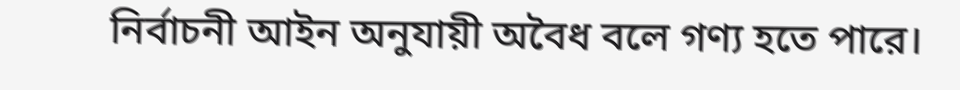নির্বাচনী আইন অনুযায়ী অবৈধ বলে গণ্য হতে পারে।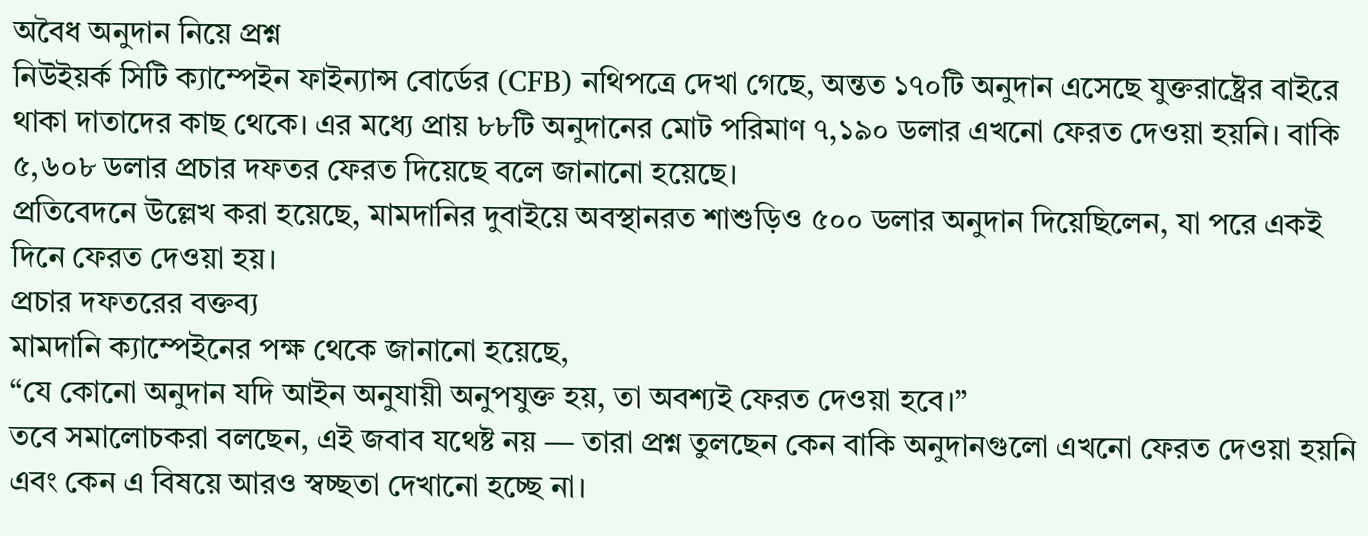অবৈধ অনুদান নিয়ে প্রশ্ন
নিউইয়র্ক সিটি ক্যাম্পেইন ফাইন্যান্স বোর্ডের (CFB) নথিপত্রে দেখা গেছে, অন্তত ১৭০টি অনুদান এসেছে যুক্তরাষ্ট্রের বাইরে থাকা দাতাদের কাছ থেকে। এর মধ্যে প্রায় ৮৮টি অনুদানের মোট পরিমাণ ৭,১৯০ ডলার এখনো ফেরত দেওয়া হয়নি। বাকি ৫,৬০৮ ডলার প্রচার দফতর ফেরত দিয়েছে বলে জানানো হয়েছে।
প্রতিবেদনে উল্লেখ করা হয়েছে, মামদানির দুবাইয়ে অবস্থানরত শাশুড়িও ৫০০ ডলার অনুদান দিয়েছিলেন, যা পরে একই দিনে ফেরত দেওয়া হয়।
প্রচার দফতরের বক্তব্য
মামদানি ক্যাম্পেইনের পক্ষ থেকে জানানো হয়েছে,
“যে কোনো অনুদান যদি আইন অনুযায়ী অনুপযুক্ত হয়, তা অবশ্যই ফেরত দেওয়া হবে।”
তবে সমালোচকরা বলছেন, এই জবাব যথেষ্ট নয় — তারা প্রশ্ন তুলছেন কেন বাকি অনুদানগুলো এখনো ফেরত দেওয়া হয়নি এবং কেন এ বিষয়ে আরও স্বচ্ছতা দেখানো হচ্ছে না।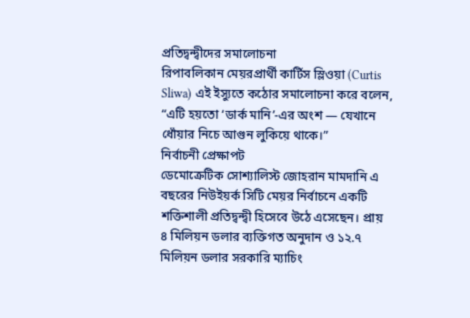প্রতিদ্বন্দ্বীদের সমালোচনা
রিপাবলিকান মেয়রপ্রার্থী কার্টিস স্লিওয়া (Curtis Sliwa) এই ইস্যুতে কঠোর সমালোচনা করে বলেন,
“এটি হয়তো ‘ডার্ক মানি’-এর অংশ — যেখানে ধোঁয়ার নিচে আগুন লুকিয়ে থাকে।”
নির্বাচনী প্রেক্ষাপট
ডেমোক্রেটিক সোশ্যালিস্ট জোহরান মামদানি এ বছরের নিউইয়র্ক সিটি মেয়র নির্বাচনে একটি শক্তিশালী প্রতিদ্বন্দ্বী হিসেবে উঠে এসেছেন। প্রায় ৪ মিলিয়ন ডলার ব্যক্তিগত অনুদান ও ১২.৭ মিলিয়ন ডলার সরকারি ম্যাচিং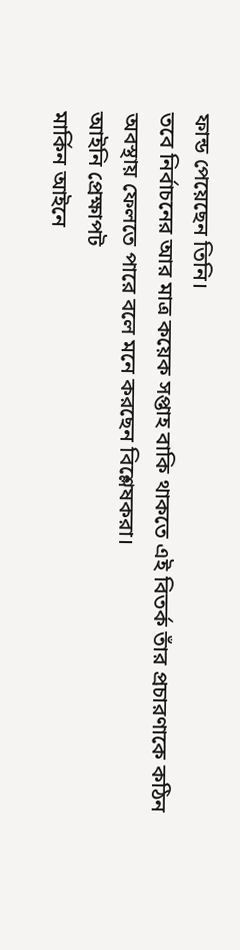ফান্ড পেয়েছেন তিনি।
তবে নির্বাচনের আর মাত্র কয়েক সপ্তাহ বাকি থাকতে এই বিতর্ক তাঁর প্রচারণাকে কঠিন অবস্থায় ফেলতে পারে বলে মনে করছেন বিশ্লেষকরা।
আইনি প্রেক্ষাপট
মার্কিন আইনে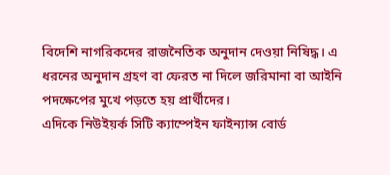বিদেশি নাগরিকদের রাজনৈতিক অনুদান দেওয়া নিষিদ্ধ। এ ধরনের অনুদান গ্রহণ বা ফেরত না দিলে জরিমানা বা আইনি পদক্ষেপের মুখে পড়তে হয় প্রার্থীদের।
এদিকে নিউইয়র্ক সিটি ক্যাম্পেইন ফাইন্যান্স বোর্ড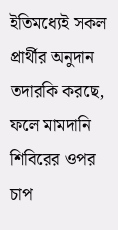ইতিমধ্যেই সকল প্রার্থীর অনুদান তদারকি করছে, ফলে মামদানি শিবিরের ওপর চাপ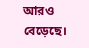আরও বেড়েছে।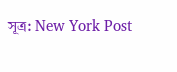সূত্র: New York Post